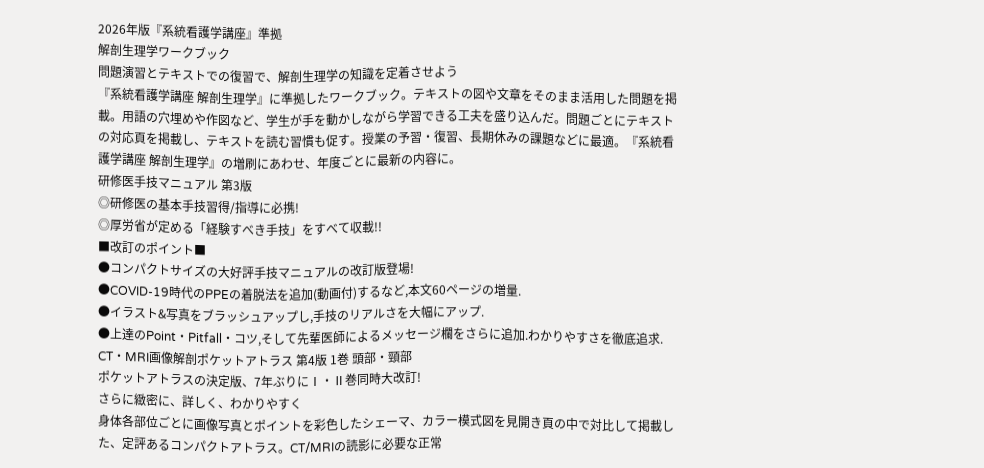2026年版『系統看護学講座』準拠
解剖生理学ワークブック
問題演習とテキストでの復習で、解剖生理学の知識を定着させよう
『系統看護学講座 解剖生理学』に準拠したワークブック。テキストの図や文章をそのまま活用した問題を掲載。用語の穴埋めや作図など、学生が手を動かしながら学習できる工夫を盛り込んだ。問題ごとにテキストの対応頁を掲載し、テキストを読む習慣も促す。授業の予習・復習、長期休みの課題などに最適。『系統看護学講座 解剖生理学』の増刷にあわせ、年度ごとに最新の内容に。
研修医手技マニュアル 第3版
◎研修医の基本手技習得/指導に必携!
◎厚労省が定める「経験すべき手技」をすべて収載!!
■改訂のポイント■
●コンパクトサイズの大好評手技マニュアルの改訂版登場!
●COVID-19時代のPPEの着脱法を追加(動画付)するなど,本文60ページの増量.
●イラスト&写真をブラッシュアップし,手技のリアルさを大幅にアップ.
●上達のPoint・Pitfall・コツ,そして先輩医師によるメッセージ欄をさらに追加.わかりやすさを徹底追求.
CT・MRI画像解剖ポケットアトラス 第4版 1巻 頭部・頸部
ポケットアトラスの決定版、7年ぶりにⅠ・Ⅱ巻同時大改訂!
さらに緻密に、詳しく、わかりやすく
身体各部位ごとに画像写真とポイントを彩色したシェーマ、カラー模式図を見開き頁の中で対比して掲載した、定評あるコンパクトアトラス。CT/MRIの読影に必要な正常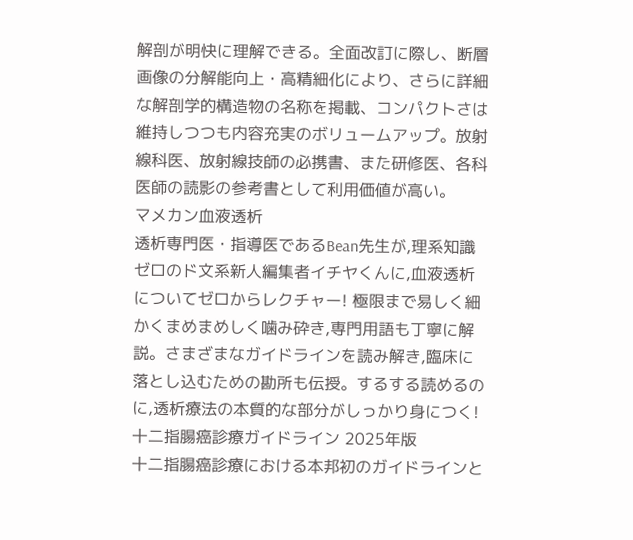解剖が明快に理解できる。全面改訂に際し、断層画像の分解能向上・高精細化により、さらに詳細な解剖学的構造物の名称を掲載、コンパクトさは維持しつつも内容充実のボリュームアップ。放射線科医、放射線技師の必携書、また研修医、各科医師の読影の参考書として利用価値が高い。
マメカン血液透析
透析専門医・指導医であるBean先生が,理系知識ゼロのド文系新人編集者イチヤくんに,血液透析についてゼロからレクチャー! 極限まで易しく細かくまめまめしく噛み砕き,専門用語も丁寧に解説。さまざまなガイドラインを読み解き,臨床に落とし込むための勘所も伝授。するする読めるのに,透析療法の本質的な部分がしっかり身につく!
十二指腸癌診療ガイドライン 2025年版
十二指腸癌診療における本邦初のガイドラインと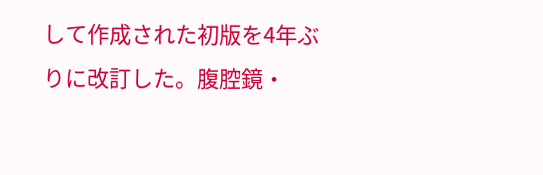して作成された初版を4年ぶりに改訂した。腹腔鏡・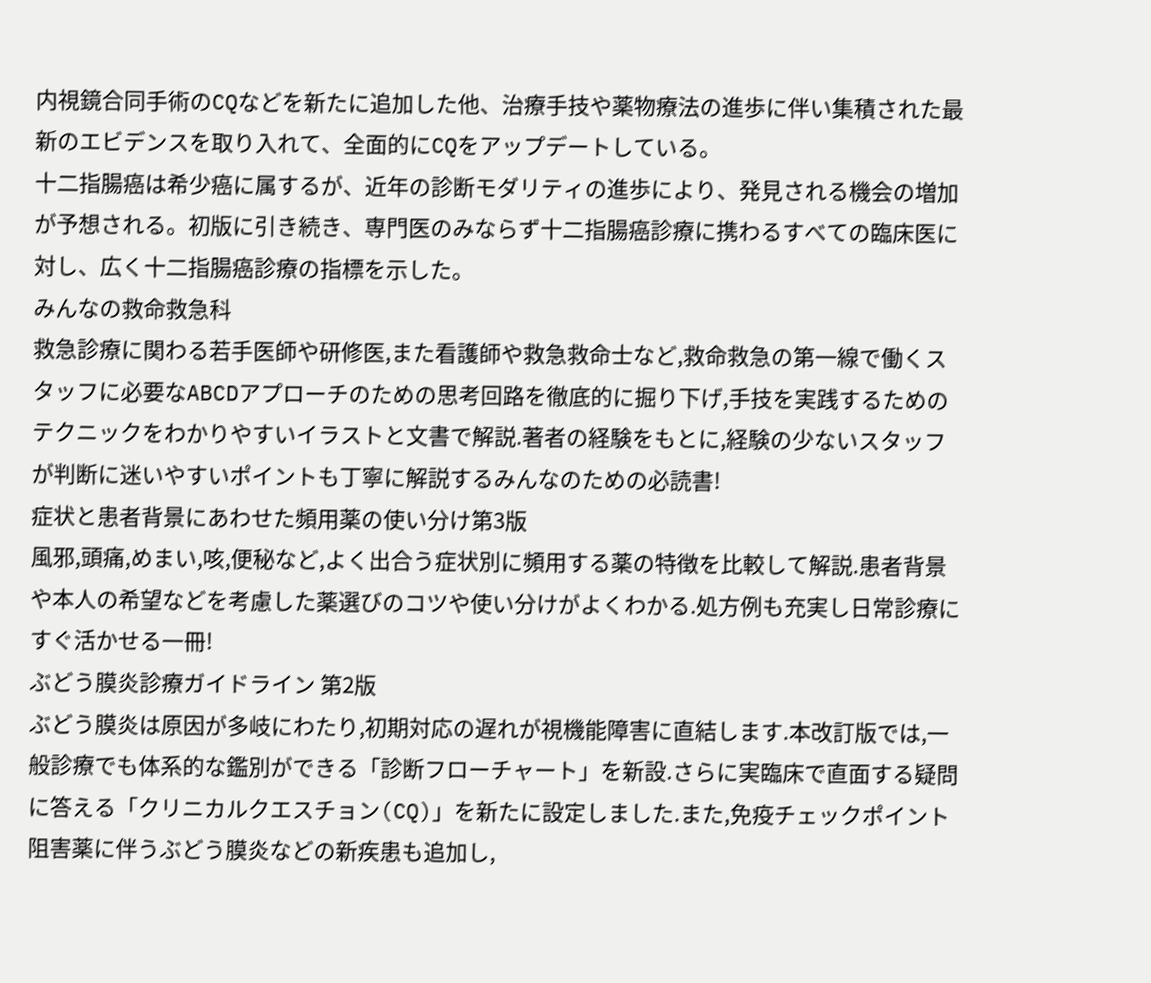内視鏡合同手術のCQなどを新たに追加した他、治療手技や薬物療法の進歩に伴い集積された最新のエビデンスを取り入れて、全面的にCQをアップデートしている。
十二指腸癌は希少癌に属するが、近年の診断モダリティの進歩により、発見される機会の増加が予想される。初版に引き続き、専門医のみならず十二指腸癌診療に携わるすべての臨床医に対し、広く十二指腸癌診療の指標を示した。
みんなの救命救急科
救急診療に関わる若手医師や研修医,また看護師や救急救命士など,救命救急の第一線で働くスタッフに必要なABCDアプローチのための思考回路を徹底的に掘り下げ,手技を実践するためのテクニックをわかりやすいイラストと文書で解説.著者の経験をもとに,経験の少ないスタッフが判断に迷いやすいポイントも丁寧に解説するみんなのための必読書!
症状と患者背景にあわせた頻用薬の使い分け第3版
風邪,頭痛,めまい,咳,便秘など,よく出合う症状別に頻用する薬の特徴を比較して解説.患者背景や本人の希望などを考慮した薬選びのコツや使い分けがよくわかる.処方例も充実し日常診療にすぐ活かせる一冊!
ぶどう膜炎診療ガイドライン 第2版
ぶどう膜炎は原因が多岐にわたり,初期対応の遅れが視機能障害に直結します.本改訂版では,一般診療でも体系的な鑑別ができる「診断フローチャート」を新設.さらに実臨床で直面する疑問に答える「クリニカルクエスチョン(CQ)」を新たに設定しました.また,免疫チェックポイント阻害薬に伴うぶどう膜炎などの新疾患も追加し,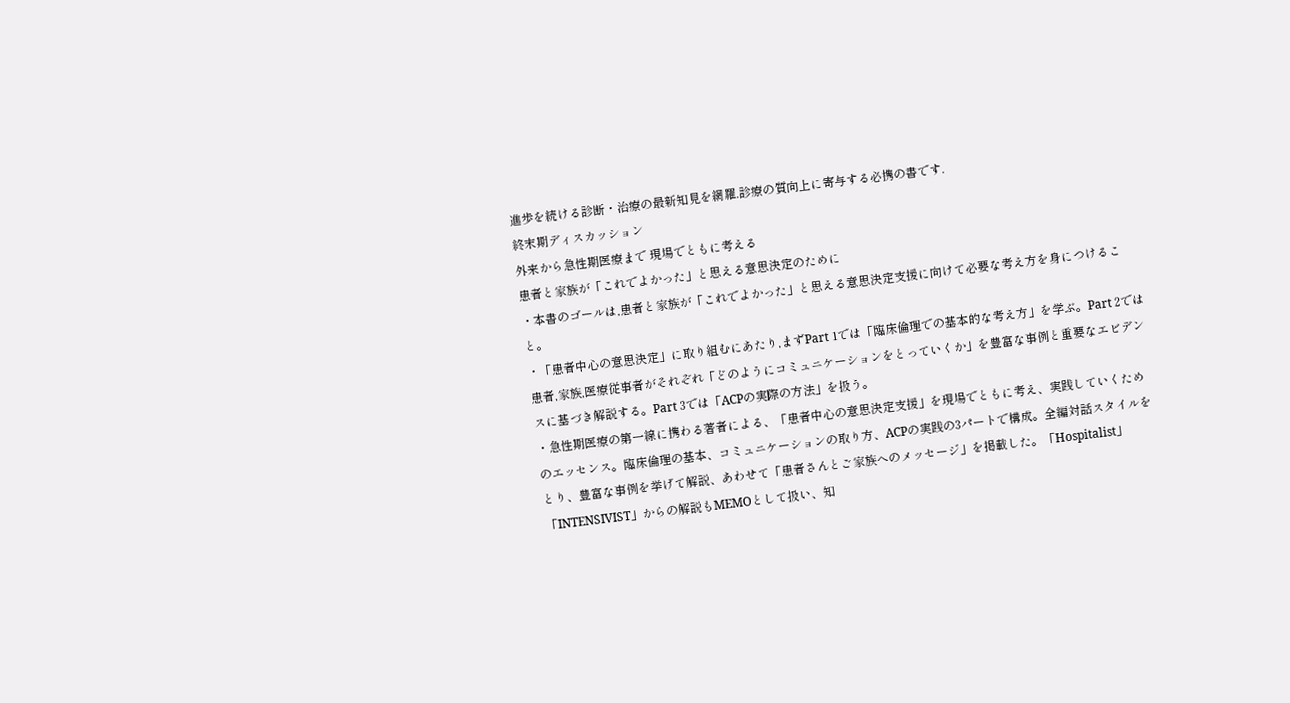進歩を続ける診断・治療の最新知見を網羅.診療の質向上に寄与する必携の書です.
終末期ディスカッション
外来から急性期医療まで 現場でともに考える
患者と家族が「これでよかった」と思える意思決定のために
・本書のゴールは,患者と家族が「これでよかった」と思える意思決定支援に向けて必要な考え方を身につけること。
・「患者中心の意思決定」に取り組むにあたり,まずPart 1では「臨床倫理での基本的な考え方」を学ぶ。Part 2では患者,家族,医療従事者がそれぞれ「どのようにコミュニケーションをとっていくか」を豊富な事例と重要なエビデンスに基づき解説する。Part 3では「ACPの実際の方法」を扱う。
・急性期医療の第一線に携わる著者による、「患者中心の意思決定支援」を現場でともに考え、実践していくためのエッセンス。臨床倫理の基本、コミュニケーションの取り方、ACPの実践の3パートで構成。全編対話スタイルをとり、豊富な事例を挙げて解説、あわせて「患者さんとご家族へのメッセージ」を掲載した。「Hospitalist」「INTENSIVIST」からの解説もMEMOとして扱い、知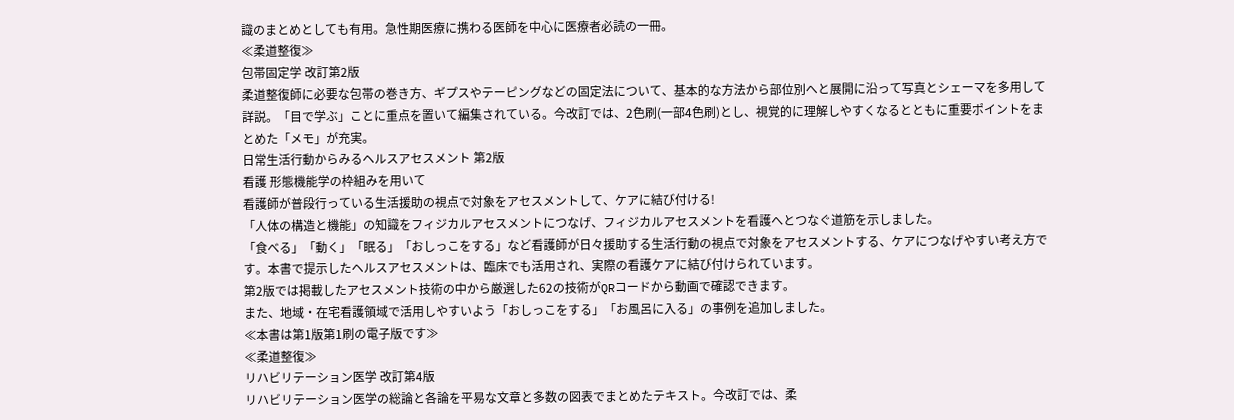識のまとめとしても有用。急性期医療に携わる医師を中心に医療者必読の一冊。
≪柔道整復≫
包帯固定学 改訂第2版
柔道整復師に必要な包帯の巻き方、ギプスやテーピングなどの固定法について、基本的な方法から部位別へと展開に沿って写真とシェーマを多用して詳説。「目で学ぶ」ことに重点を置いて編集されている。今改訂では、2色刷(一部4色刷)とし、視覚的に理解しやすくなるとともに重要ポイントをまとめた「メモ」が充実。
日常生活行動からみるヘルスアセスメント 第2版
看護 形態機能学の枠組みを用いて
看護師が普段行っている生活援助の視点で対象をアセスメントして、ケアに結び付ける!
「人体の構造と機能」の知識をフィジカルアセスメントにつなげ、フィジカルアセスメントを看護へとつなぐ道筋を示しました。
「食べる」「動く」「眠る」「おしっこをする」など看護師が日々援助する生活行動の視点で対象をアセスメントする、ケアにつなげやすい考え方です。本書で提示したヘルスアセスメントは、臨床でも活用され、実際の看護ケアに結び付けられています。
第2版では掲載したアセスメント技術の中から厳選した62の技術がQRコードから動画で確認できます。
また、地域・在宅看護領域で活用しやすいよう「おしっこをする」「お風呂に入る」の事例を追加しました。
≪本書は第1版第1刷の電子版です≫
≪柔道整復≫
リハビリテーション医学 改訂第4版
リハビリテーション医学の総論と各論を平易な文章と多数の図表でまとめたテキスト。今改訂では、柔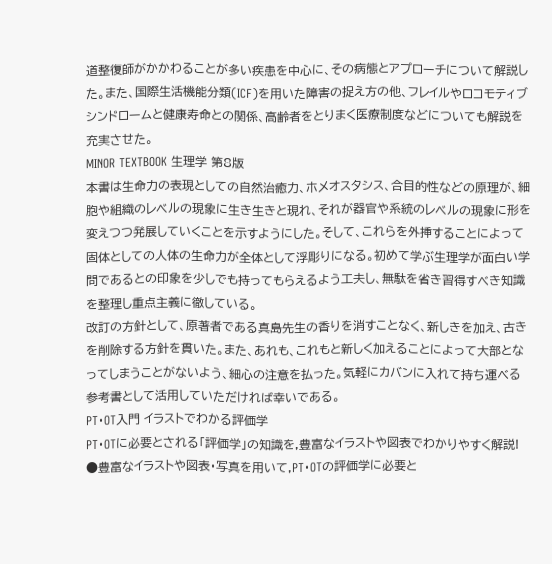道整復師がかかわることが多い疾患を中心に、その病態とアプローチについて解説した。また、国際生活機能分類(ICF)を用いた障害の捉え方の他、フレイルやロコモティブシンドロームと健康寿命との関係、高齢者をとりまく医療制度などについても解説を充実させた。
MINOR TEXTBOOK 生理学 第8版
本書は生命力の表現としての自然治癒力、ホメオスタシス、合目的性などの原理が、細胞や組織のレベルの現象に生き生きと現れ、それが器官や系統のレベルの現象に形を変えつつ発展していくことを示すようにした。そして、これらを外挿することによって固体としての人体の生命力が全体として浮彫りになる。初めて学ぶ生理学が面白い学問であるとの印象を少しでも持ってもらえるよう工夫し、無駄を省き習得すべき知識を整理し重点主義に徹している。
改訂の方針として、原著者である真島先生の香りを消すことなく、新しきを加え、古きを削除する方針を貫いた。また、あれも、これもと新しく加えることによって大部となってしまうことがないよう、細心の注意を払った。気軽にカバンに入れて持ち運べる参考書として活用していただければ幸いである。
PT・OT入門 イラストでわかる評価学
PT・OTに必要とされる「評価学」の知識を,豊富なイラストや図表でわかりやすく解説!
●豊富なイラストや図表・写真を用いて,PT・OTの評価学に必要と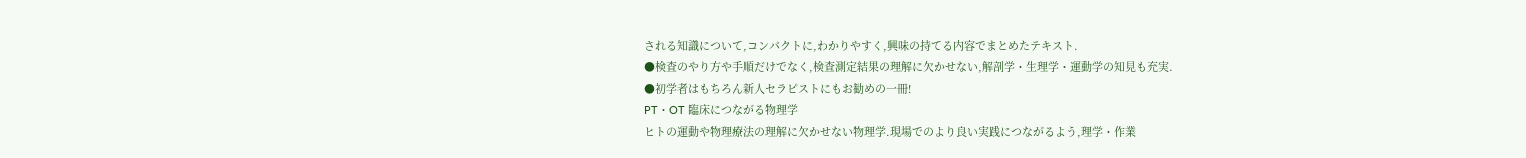される知識について,コンパクトに,わかりやすく,興味の持てる内容でまとめたテキスト.
●検査のやり方や手順だけでなく,検査測定結果の理解に欠かせない,解剖学・生理学・運動学の知見も充実.
●初学者はもちろん新人セラピストにもお勧めの一冊!
PT・OT 臨床につながる物理学
ヒトの運動や物理療法の理解に欠かせない物理学.現場でのより良い実践につながるよう,理学・作業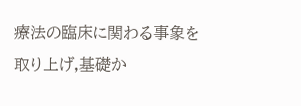療法の臨床に関わる事象を取り上げ,基礎か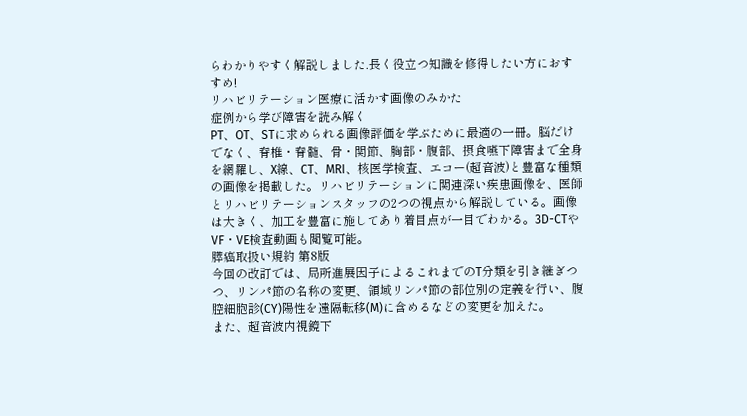らわかりやすく解説しました.長く役立つ知識を修得したい方におすすめ!
リハビリテーション医療に活かす画像のみかた
症例から学び障害を読み解く
PT、OT、STに求められる画像評価を学ぶために最適の一冊。脳だけでなく、脊椎・脊髄、骨・関節、胸部・腹部、摂食嚥下障害まで全身を網羅し、X線、CT、MRI、核医学検査、エコー(超音波)と豊富な種類の画像を掲載した。リハビリテーションに関連深い疾患画像を、医師とリハビリテーションスタッフの2つの視点から解説している。画像は大きく、加工を豊富に施してあり着目点が一目でわかる。3D-CTやVF・VE検査動画も閲覧可能。
膵癌取扱い規約 第8版
今回の改訂では、局所進展因子によるこれまでのT分類を引き継ぎつつ、リンパ節の名称の変更、領域リンパ節の部位別の定義を行い、腹腔細胞診(CY)陽性を遠隔転移(M)に含めるなどの変更を加えた。
また、超音波内視鏡下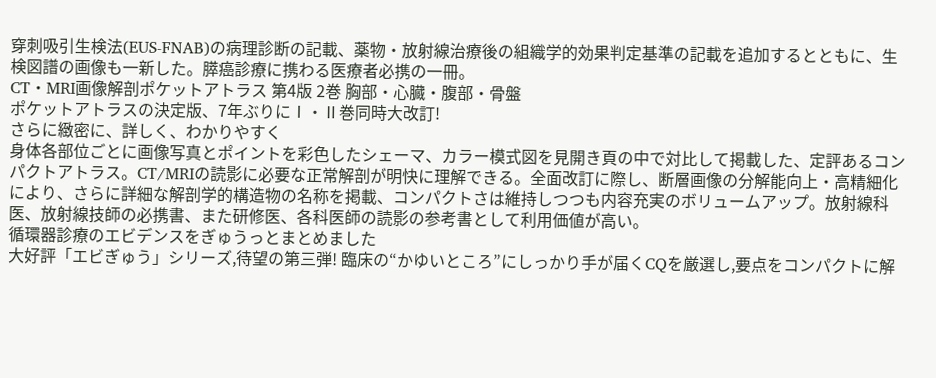穿刺吸引生検法(EUS-FNAB)の病理診断の記載、薬物・放射線治療後の組織学的効果判定基準の記載を追加するとともに、生検図譜の画像も一新した。膵癌診療に携わる医療者必携の一冊。
CT・MRI画像解剖ポケットアトラス 第4版 2巻 胸部・心臓・腹部・骨盤
ポケットアトラスの決定版、7年ぶりにⅠ・Ⅱ巻同時大改訂!
さらに緻密に、詳しく、わかりやすく
身体各部位ごとに画像写真とポイントを彩色したシェーマ、カラー模式図を見開き頁の中で対比して掲載した、定評あるコンパクトアトラス。CT/MRIの読影に必要な正常解剖が明快に理解できる。全面改訂に際し、断層画像の分解能向上・高精細化により、さらに詳細な解剖学的構造物の名称を掲載、コンパクトさは維持しつつも内容充実のボリュームアップ。放射線科医、放射線技師の必携書、また研修医、各科医師の読影の参考書として利用価値が高い。
循環器診療のエビデンスをぎゅうっとまとめました
大好評「エビぎゅう」シリーズ,待望の第三弾! 臨床の“かゆいところ”にしっかり手が届くCQを厳選し,要点をコンパクトに解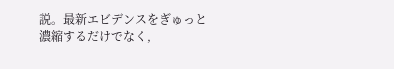説。最新エビデンスをぎゅっと濃縮するだけでなく,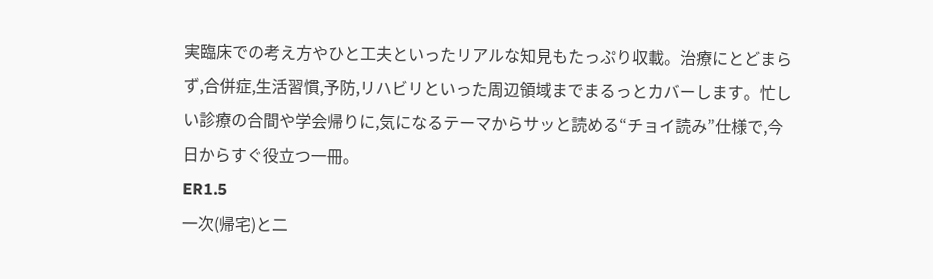実臨床での考え方やひと工夫といったリアルな知見もたっぷり収載。治療にとどまらず,合併症,生活習慣,予防,リハビリといった周辺領域までまるっとカバーします。忙しい診療の合間や学会帰りに,気になるテーマからサッと読める“チョイ読み”仕様で,今日からすぐ役立つ一冊。
ER1.5
一次(帰宅)と二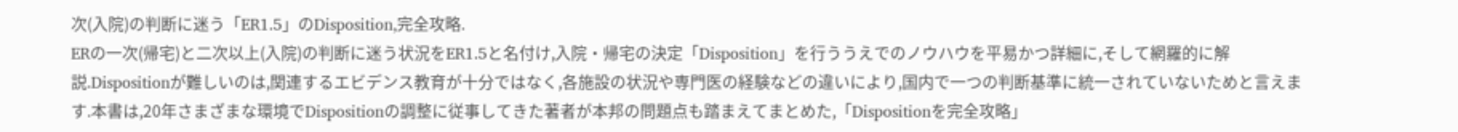次(入院)の判断に迷う「ER1.5」のDisposition,完全攻略.
ERの一次(帰宅)と二次以上(入院)の判断に迷う状況をER1.5と名付け,入院・帰宅の決定「Disposition」を行ううえでのノウハウを平易かつ詳細に,そして網羅的に解説.Dispositionが難しいのは,関連するエビデンス教育が十分ではなく,各施設の状況や専門医の経験などの違いにより,国内で一つの判断基準に統一されていないためと言えます.本書は,20年さまざまな環境でDispositionの調整に従事してきた著者が本邦の問題点も踏まえてまとめた,「Dispositionを完全攻略」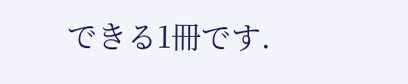できる1冊です.